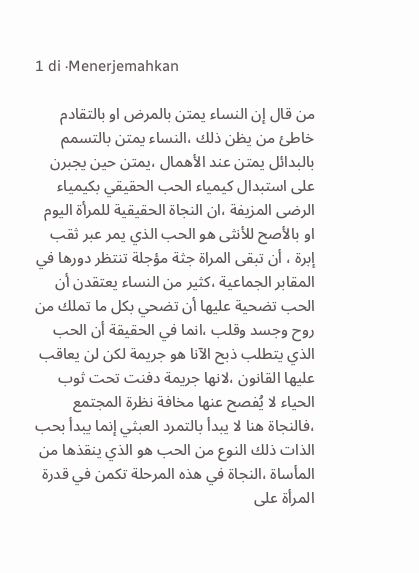1 di ·Menerjemahkan

من قال إن النساء يمتن بالمرض او بالتقادم خاطئ من يظن ذلك ،النساء يمتن بالتسمم بالبدائل يمتن عند الأهمال ،يمتن حين يجبرن على استبدال كيمياء الحب الحقيقي بكيمياء الرضى المزيفة ،ان النجاة الحقيقية للمرأة اليوم او بالأصح للأنثى هو الحب الذي يمر عبر ثقب إبرة ، أن تبقى المراة جثة مؤجلة تنتظر دورها في المقابر الجماعية ،كثير من النساء يعتقدن أن الحب تضحية عليها أن تضحي بكل ما تملك من روح وجسد وقلب ،انما في الحقيقة أن الحب الذي يتطلب ذبح الآنا هو جريمة لكن لن يعاقب عليها القانون ،لانها جريمة دفنت تحت ثوب الحياء لا يُفصح عنها مخافة نظرة المجتمع ،فالنجاة هنا لا يبدأ بالتمرد العبثي إنما يبدأ بحب الذات ذلك النوع من الحب هو الذي ينقذها من المأساة ،النجاة في هذه المرحلة تكمن في قدرة المرأة على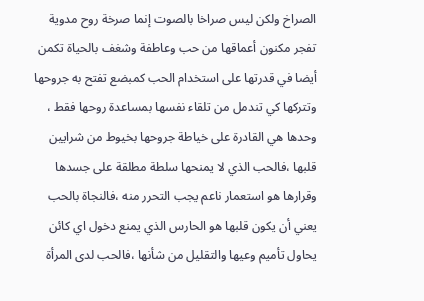الصراخ ولكن ليس صراخا بالصوت إنما صرخة روح مدوية تفجر مكنون أعماقها من حب وعاطفة وشغف بالحياة تكمن أيضا في قدرتها على استخدام الحب كمبضع تفتح به جروحها وتتركها كي تندمل من تلقاء نفسها بمساعدة روحها فقط ، وحدها هي القادرة على خياطة جروحها بخيوط من شرايين قلبها ،فالحب الذي لا يمنحها سلطة مطلقة على جسدها وقرارها هو استعمار ناعم يجب التحرر منه ،فالنجاة بالحب يعني أن يكون قلبها هو الحارس الذي يمنع دخول اي كائن يحاول تأميم وعيها والتقليل من شأنها ،فالحب لدى المرأة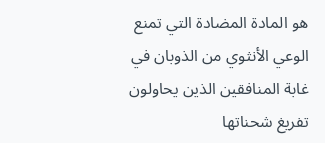هو المادة المضادة التي تمنع الوعي الأنثوي من الذوبان في غابة المنافقين الذين يحاولون تفريغ شحناتها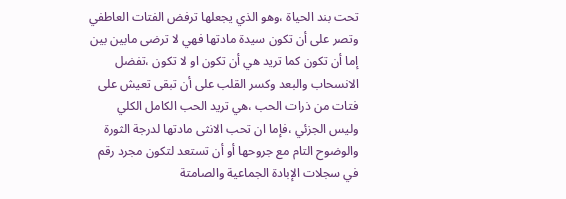تحت بند الحياة ،وهو الذي يجعلها ترفض الفتات العاطفي وتصر على أن تكون سيدة مادتها فهي لا ترضى مابين بين إما أن تكون كما تريد هي أن تكون او لا تكون ،تفضل الانسحاب والبعد وكسر القلب على أن تبقى تعيش على فتات من ذرات الحب ،هي تريد الحب الكامل الكلي وليس الجزئي ،فإما ان تحب الانثى مادتها لدرجة الثورة والوضوح التام مع جروحها أو أن تستعد لتكون مجرد رقم في سجلات الإبادة الجماعية والصامتة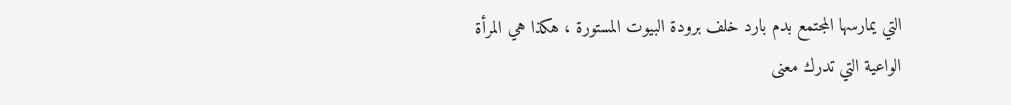التي يمارسها المجتمع بدم بارد خلف برودة البيوت المستورة ، هكذا هي المرأة الواعية التي تدرك معنى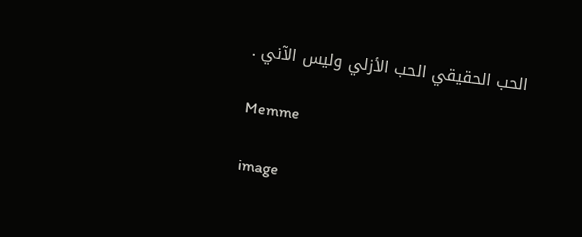الحب الحقيقي الحب الأزلي وليس الآني .

Memme

image